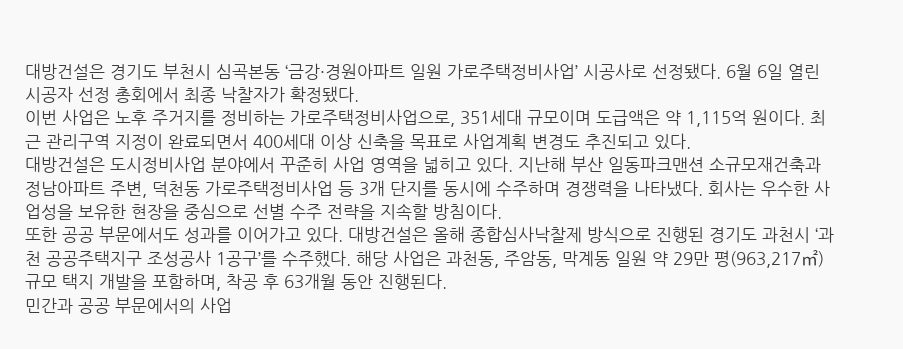대방건설은 경기도 부천시 심곡본동 ‘금강·경원아파트 일원 가로주택정비사업’ 시공사로 선정됐다. 6월 6일 열린 시공자 선정 총회에서 최종 낙찰자가 확정됐다.
이번 사업은 노후 주거지를 정비하는 가로주택정비사업으로, 351세대 규모이며 도급액은 약 1,115억 원이다. 최근 관리구역 지정이 완료되면서 400세대 이상 신축을 목표로 사업계획 변경도 추진되고 있다.
대방건설은 도시정비사업 분야에서 꾸준히 사업 영역을 넓히고 있다. 지난해 부산 일동파크맨션 소규모재건축과 정남아파트 주변, 덕천동 가로주택정비사업 등 3개 단지를 동시에 수주하며 경쟁력을 나타냈다. 회사는 우수한 사업성을 보유한 현장을 중심으로 선별 수주 전략을 지속할 방침이다.
또한 공공 부문에서도 성과를 이어가고 있다. 대방건설은 올해 종합심사낙찰제 방식으로 진행된 경기도 과천시 ‘과천 공공주택지구 조성공사 1공구’를 수주했다. 해당 사업은 과천동, 주암동, 막계동 일원 약 29만 평(963,217㎡) 규모 택지 개발을 포함하며, 착공 후 63개월 동안 진행된다.
민간과 공공 부문에서의 사업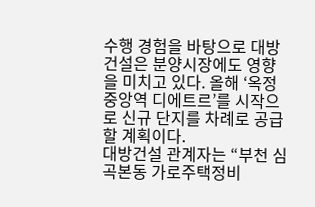수행 경험을 바탕으로 대방건설은 분양시장에도 영향을 미치고 있다. 올해 ‘옥정중앙역 디에트르’를 시작으로 신규 단지를 차례로 공급할 계획이다.
대방건설 관계자는 “부천 심곡본동 가로주택정비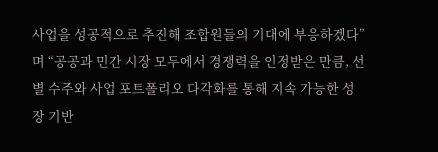사업을 성공적으로 추진해 조합원들의 기대에 부응하겠다”며 “공공과 민간 시장 모두에서 경쟁력을 인정받은 만큼, 선별 수주와 사업 포트폴리오 다각화를 통해 지속 가능한 성장 기반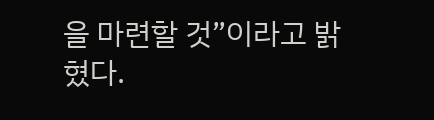을 마련할 것”이라고 밝혔다.